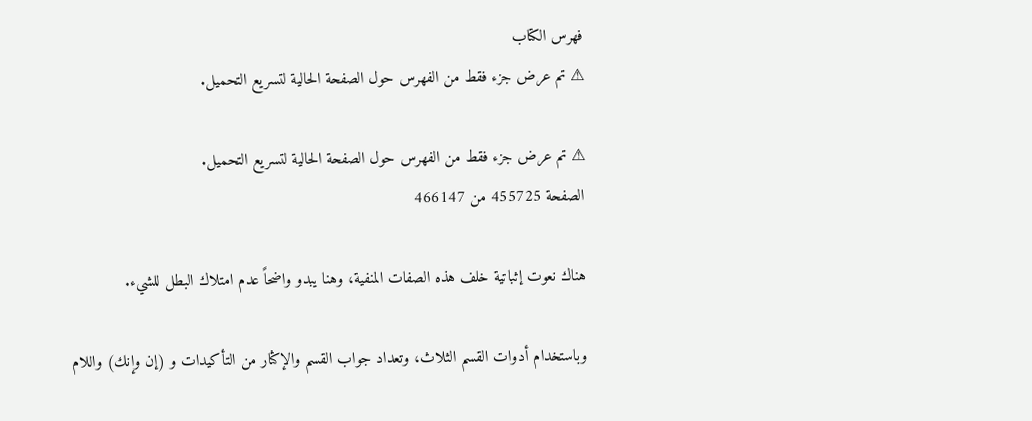فهرس الكتاب
⚠ تم عرض جزء فقط من الفهرس حول الصفحة الحالية لتسريع التحميل.

⚠ تم عرض جزء فقط من الفهرس حول الصفحة الحالية لتسريع التحميل.
الصفحة 455725 من 466147

هناك نعوت إثباتية خلف هذه الصفات المنفية، وهنا يبدو واضحاً عدم امتلاك البطل للشيء.

وباستخدام أدوات القسم الثلاث، وتعداد جواب القسم والإكثار من التأكيدات و (إن وإنك) واللام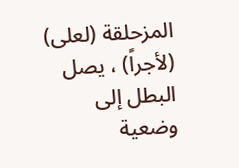المزحلقة (لعلى) (لأجراً) ، يصل البطل إلى وضعية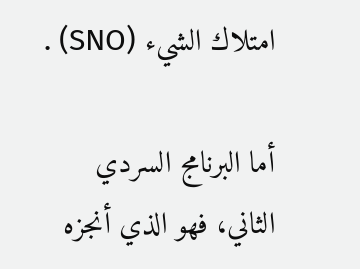امتلاك الشيء (SNO) .

أما البرنامج السردي الثاني، فهو الذي أنجزه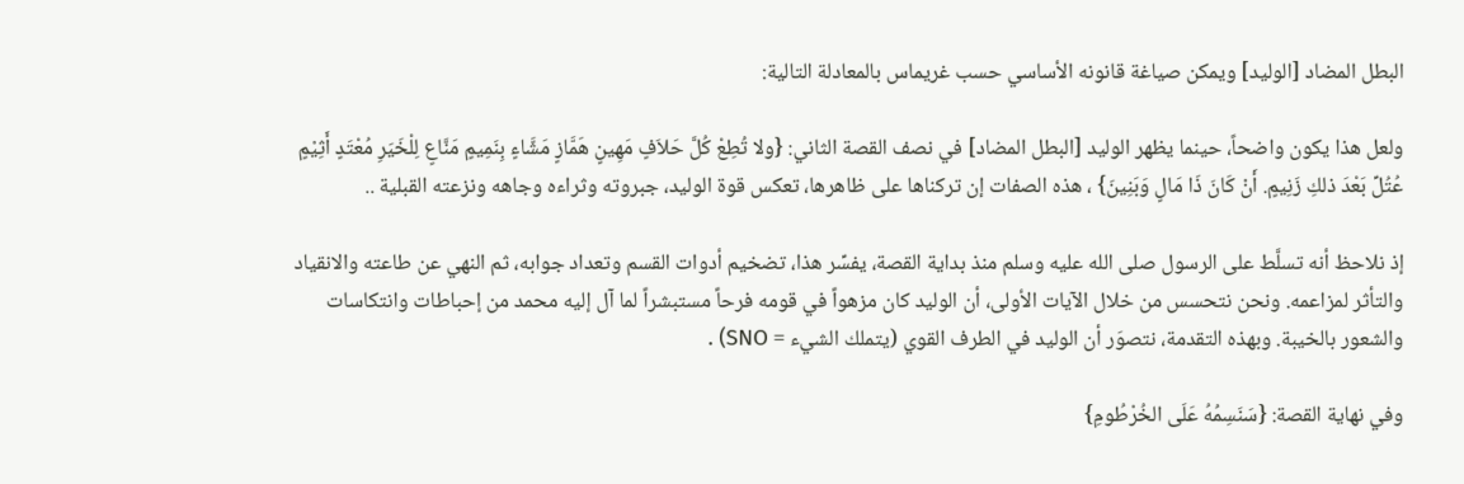البطل المضاد [الوليد] ويمكن صياغة قانونه الأساسي حسب غريماس بالمعادلة التالية:

ولعل هذا يكون واضحاً، حينما يظهر الوليد [البطل المضاد] في نصف القصة الثاني: {ولا تُطِعْ كُلَّ حَلاَفٍ مَهِينٍ هَمَّازٍ مَشَّاءٍ بِنَمِيمٍ مَنَّاعٍ لِلْخَيَرِ مُعْتَدٍ أَثِيْمٍ عُتُلِّ بَعْدَ ذلكِ زَنِيمٍ. أَنْ كَانَ ذَا مَالٍ وَبَنِينَ} ، هذه الصفات إن تركناها على ظاهرها، تعكس قوة الوليد، جبروته وثراءه وجاهه ونزعته القبلية ..

إذ نلاحظ أنه تسلَّط على الرسول صلى الله عليه وسلم منذ بداية القصة، يفسِّر هذا، تضخيم أدوات القسم وتعداد جوابه، ثم النهي عن طاعته والانقياد والتأثر لمزاعمه. ونحن نتحسس من خلال الآيات الأولى، أن الوليد كان مزهواً في قومه فرحاً مستبشراً لما آل إليه محمد من إحباطات وانتكاسات والشعور بالخيبة. وبهذه التقدمة، نتصوَر أن الوليد في الطرف القوي (يتملك الشيء = SNO) .

وفي نهاية القصة: {سَنَسِمُهُ عَلَى الخُرْطُومِ}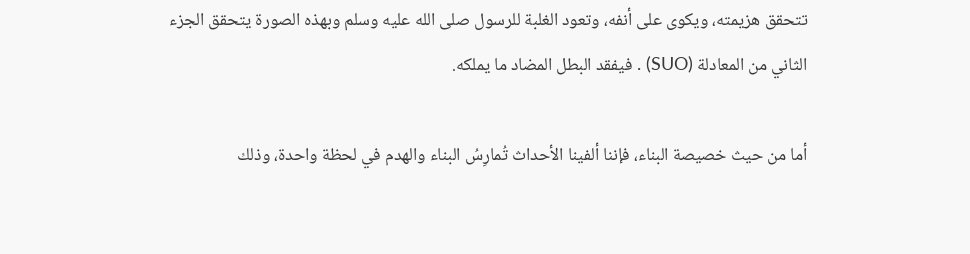تتحقق هزيمته، ويكوى على أنفه، وتعود الغلبة للرسول صلى الله عليه وسلم وبهذه الصورة يتحقق الجزء الثاني من المعادلة (SUO) . فيفقد البطل المضاد ما يملكه.

أما من حيث خصيصة البناء، فإننا ألفينا الأحداث تُمارِسُ البناء والهدم في لحظة واحدة، وذلك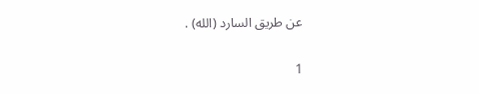عن طريق السارد (الله) .

1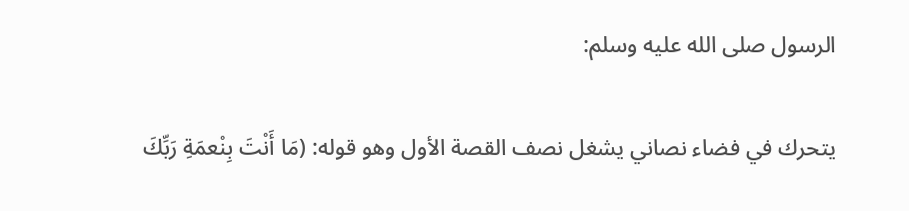الرسول صلى الله عليه وسلم:

يتحرك في فضاء نصاني يشغل نصف القصة الأول وهو قوله: (مَا أَنْتَ بِنْعمَةِ رَبِّكَ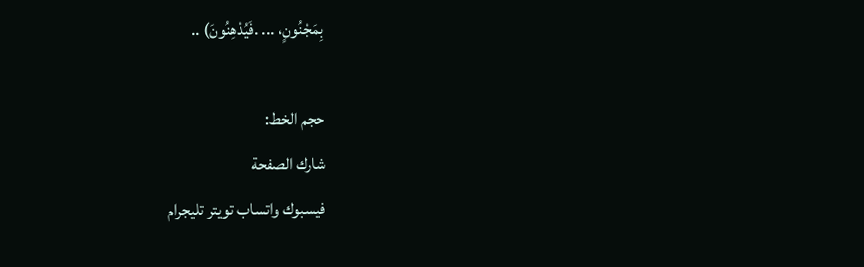بِمَجْنُونٍ، ... .فَيُدْهِنُونَ) ..

حجم الخط:
شارك الصفحة
فيسبوك واتساب تويتر تليجرام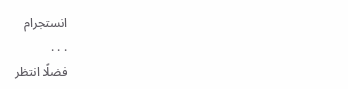انستجرام
. . .
فضلًا انتظر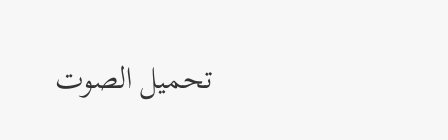تحميل الصوت